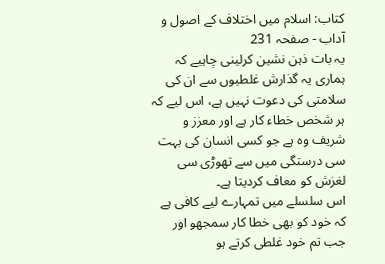کتاب: اسلام میں اختلاف کے اصول و آداب - صفحہ 231
یہ بات ذہن نشین کرلینی چاہیے کہ ہماری یہ گذارش غلطیوں سے ان کی سلامتی کی دعوت نہیں ہے، اس لیے کہ ہر شخص خطاء کار ہے اور معزز و شریف وہ ہے جو کسی انسان کی بہت سی درستگی میں سے تھوڑی سی لغزش کو معاف کردیتا ہے۔
اس سلسلے میں تمہارے لیے کافی ہے کہ خود کو بھی خطا کار سمجھو اور جب تم خود غلطی کرتے ہو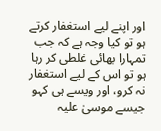اور اپنے لیے استغفار کرتے ہو تو کیا وجہ ہے کہ جب تمہارا بھائی غلطی کر رہا ہو تو اس کے لیے استغفار نہ کرو، اور ویسے ہی کہو جیسے موسیٰ علیہ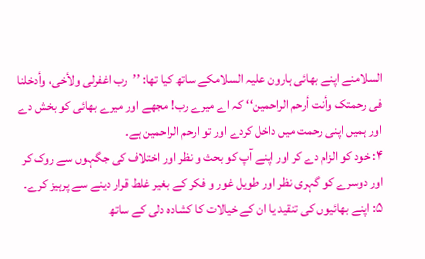السلامنے اپنے بھائی ہارون علیہ السلامکے ساتھ کیا تھا: ’’رب اغفرلی ولأخی، وأدخلنا فی رحمتک وأنت أرحم الراحمین‘‘ کہ اے میرے رب! مجھے اور میرے بھائی کو بخش دے اور ہمیں اپنی رحمت میں داخل کردے اور تو ارحم الراحمین ہے۔
۴: خود کو الزام دے کر اور اپنے آپ کو بحث و نظر اور اختلاف کی جگہوں سے روک کر اور دوسرے کو گہری نظر اور طویل غور و فکر کے بغیر غلط قرار دینے سے پرہیز کرے۔
۵: اپنے بھائیوں کی تنقید یا ان کے خیالات کا کشادہ دلی کے ساتھ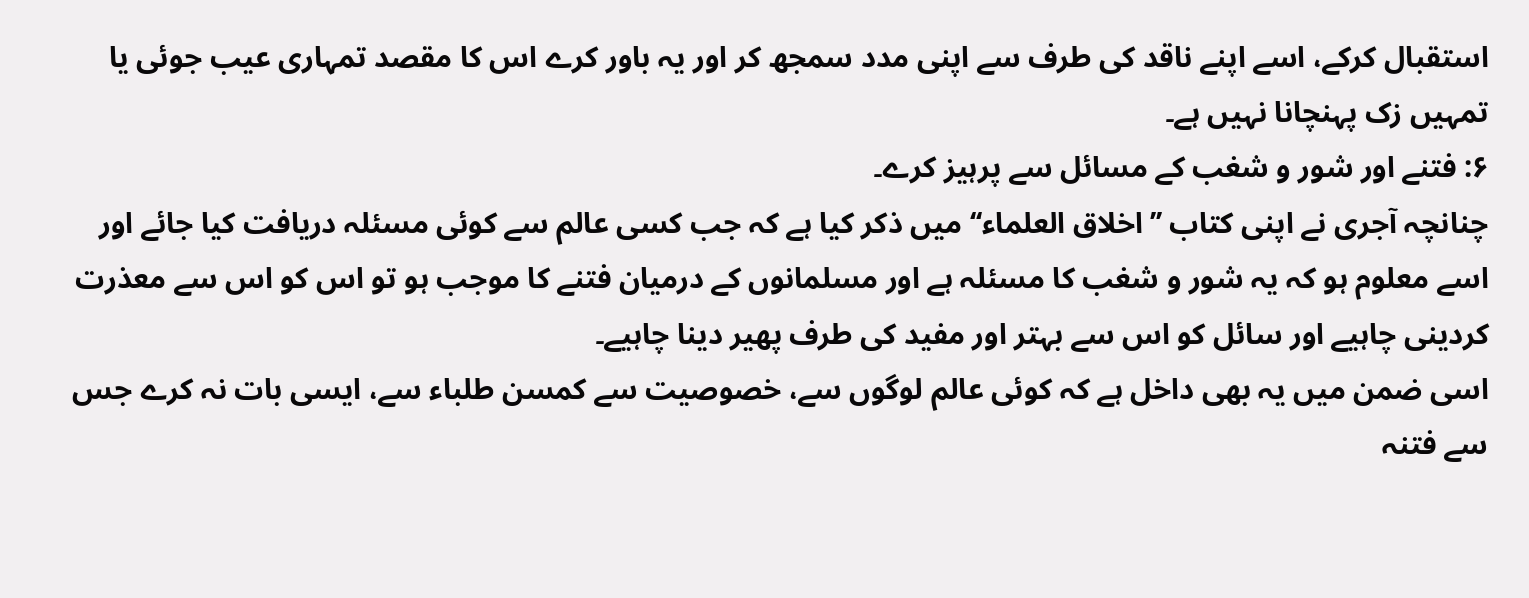استقبال کرکے، اسے اپنے ناقد کی طرف سے اپنی مدد سمجھ کر اور یہ باور کرے اس کا مقصد تمہاری عیب جوئی یا تمہیں زک پہنچانا نہیں ہے۔
۶: فتنے اور شور و شغب کے مسائل سے پرہیز کرے۔
چنانچہ آجری نے اپنی کتاب ’’اخلاق العلماء‘‘ میں ذکر کیا ہے کہ جب کسی عالم سے کوئی مسئلہ دریافت کیا جائے اور اسے معلوم ہو کہ یہ شور و شغب کا مسئلہ ہے اور مسلمانوں کے درمیان فتنے کا موجب ہو تو اس کو اس سے معذرت کردینی چاہیے اور سائل کو اس سے بہتر اور مفید کی طرف پھیر دینا چاہیے۔
اسی ضمن میں یہ بھی داخل ہے کہ کوئی عالم لوگوں سے، خصوصیت سے کمسن طلباء سے، ایسی بات نہ کرے جس سے فتنہ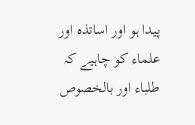پیدا ہو اور اساتذہ اور علماء کو چاہیے کہ طلباء اور بالخصوص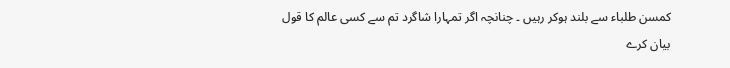کمسن طلباء سے بلند ہوکر رہیں ۔ چنانچہ اگر تمہارا شاگرد تم سے کسی عالم کا قول بیان کرے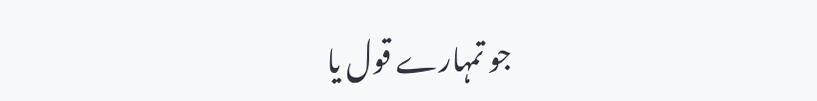جو تمہارے قول یا